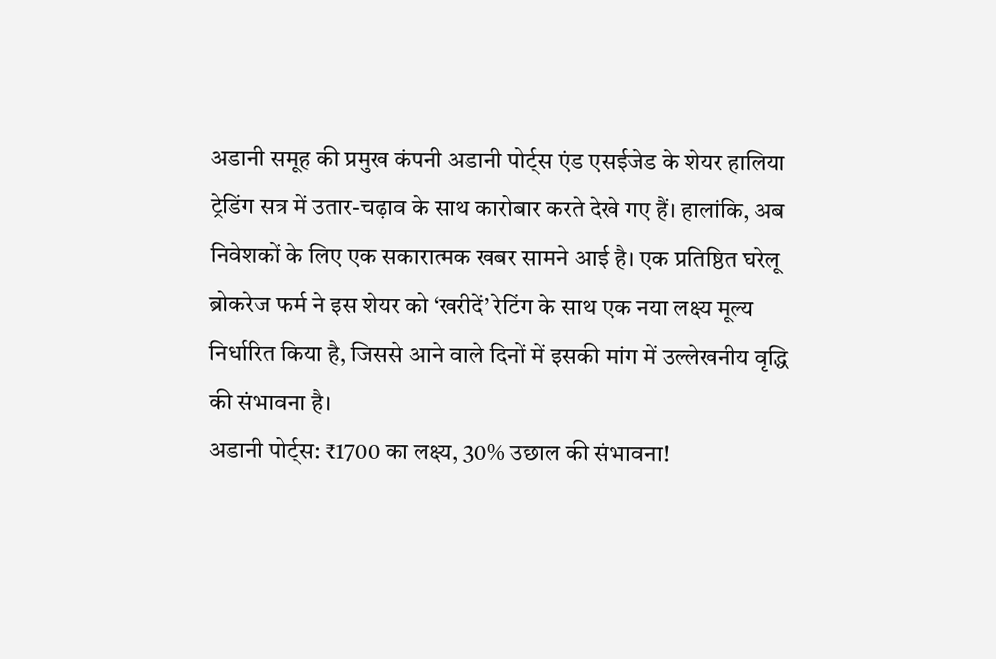अडानी समूह की प्रमुख कंपनी अडानी पोर्ट्स एंड एसईजेड के शेयर हालिया ट्रेडिंग सत्र में उतार-चढ़ाव के साथ कारोबार करते देखे गए हैं। हालांकि, अब निवेशकों के लिए एक सकारात्मक खबर सामने आई है। एक प्रतिष्ठित घरेलू ब्रोकरेज फर्म ने इस शेयर को ‘खरीदें’ रेटिंग के साथ एक नया लक्ष्य मूल्य निर्धारित किया है, जिससे आने वाले दिनों में इसकी मांग में उल्लेखनीय वृद्धि की संभावना है।
अडानी पोर्ट्स: ₹1700 का लक्ष्य, 30% उछाल की संभावना!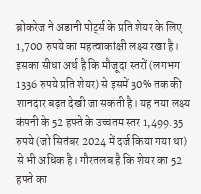ब्रोकरेज ने अडानी पोर्ट्स के प्रति शेयर के लिए 1,700 रुपये का महत्वाकांक्षी लक्ष्य रखा है। इसका सीधा अर्थ है कि मौजूदा स्तरों (लगभग 1336 रुपये प्रति शेयर) से इसमें 30% तक की शानदार बढ़त देखी जा सकती है। यह नया लक्ष्य कंपनी के 52 हफ्ते के उच्चतम स्तर 1,499.35 रुपये (जो सितंबर 2024 में दर्ज किया गया था) से भी अधिक है। गौरतलब है कि शेयर का 52 हफ्ते का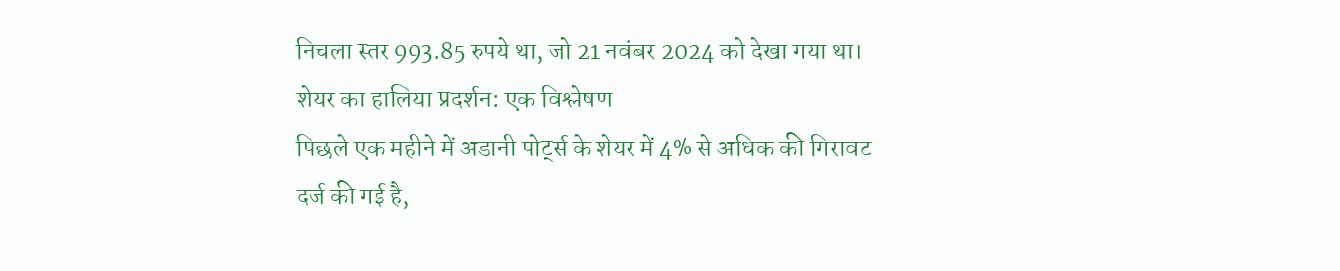निचला स्तर 993.85 रुपये था, जो 21 नवंबर 2024 को देखा गया था।
शेयर का हालिया प्रदर्शन: एक विश्लेषण
पिछले एक महीने में अडानी पोर्ट्स के शेयर में 4% से अधिक की गिरावट दर्ज की गई है,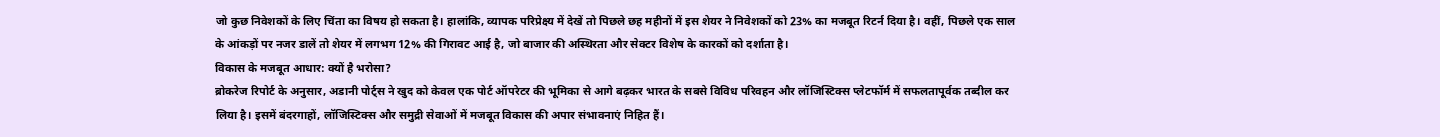जो कुछ निवेशकों के लिए चिंता का विषय हो सकता है। हालांकि, व्यापक परिप्रेक्ष्य में देखें तो पिछले छह महीनों में इस शेयर ने निवेशकों को 23% का मजबूत रिटर्न दिया है। वहीं, पिछले एक साल के आंकड़ों पर नजर डालें तो शेयर में लगभग 12% की गिरावट आई है, जो बाजार की अस्थिरता और सेक्टर विशेष के कारकों को दर्शाता है।
विकास के मजबूत आधार: क्यों है भरोसा?
ब्रोकरेज रिपोर्ट के अनुसार, अडानी पोर्ट्स ने खुद को केवल एक पोर्ट ऑपरेटर की भूमिका से आगे बढ़कर भारत के सबसे विविध परिवहन और लॉजिस्टिक्स प्लेटफॉर्म में सफलतापूर्वक तब्दील कर लिया है। इसमें बंदरगाहों, लॉजिस्टिक्स और समुद्री सेवाओं में मजबूत विकास की अपार संभावनाएं निहित हैं।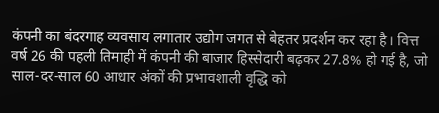कंपनी का बंदरगाह व्यवसाय लगातार उद्योग जगत से बेहतर प्रदर्शन कर रहा है। वित्त वर्ष 26 की पहली तिमाही में कंपनी की बाजार हिस्सेदारी बढ़कर 27.8% हो गई है, जो साल-दर-साल 60 आधार अंकों की प्रभावशाली वृद्धि को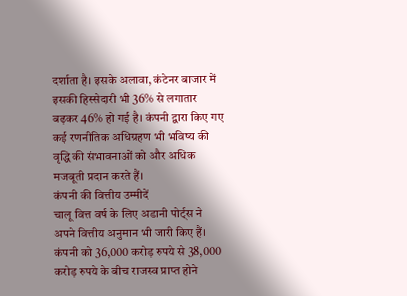दर्शाता है। इसके अलावा, कंटेनर बाजार में इसकी हिस्सेदारी भी 36% से लगातार बढ़कर 46% हो गई है। कंपनी द्वारा किए गए कई रणनीतिक अधिग्रहण भी भविष्य की वृद्धि की संभावनाओं को और अधिक मजबूती प्रदान करते हैं।
कंपनी की वित्तीय उम्मीदें
चालू वित्त वर्ष के लिए अडानी पोर्ट्स ने अपने वित्तीय अनुमान भी जारी किए हैं। कंपनी को 36,000 करोड़ रुपये से 38,000 करोड़ रुपये के बीच राजस्व प्राप्त होने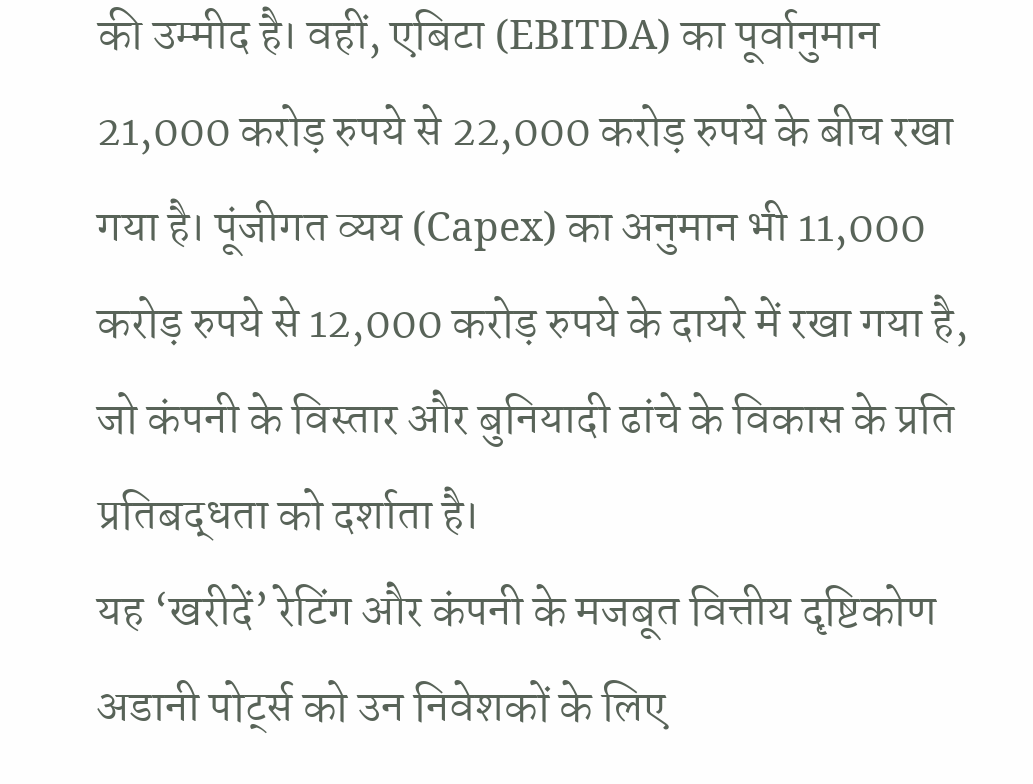की उम्मीद है। वहीं, एबिटा (EBITDA) का पूर्वानुमान 21,000 करोड़ रुपये से 22,000 करोड़ रुपये के बीच रखा गया है। पूंजीगत व्यय (Capex) का अनुमान भी 11,000 करोड़ रुपये से 12,000 करोड़ रुपये के दायरे में रखा गया है, जो कंपनी के विस्तार और बुनियादी ढांचे के विकास के प्रति प्रतिबद्धता को दर्शाता है।
यह ‘खरीदें’ रेटिंग और कंपनी के मजबूत वित्तीय दृष्टिकोण अडानी पोर्ट्स को उन निवेशकों के लिए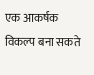एक आकर्षक विकल्प बना सकते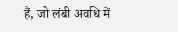हैं, जो लंबी अवधि में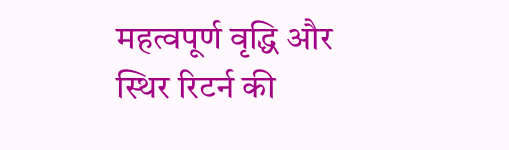महत्वपूर्ण वृद्धि और स्थिर रिटर्न की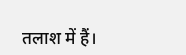तलाश में हैं।